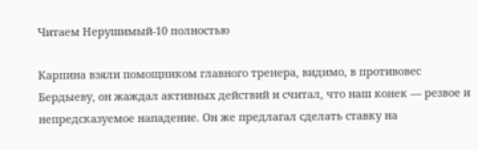Читаем Нерушимый-10 полностью

Карпина взяли помощником главного тренера, видимо, в противовес Бердыеву, он жаждал активных действий и считал, что наш конек — резвое и непредсказуемое нападение. Он же предлагал сделать ставку на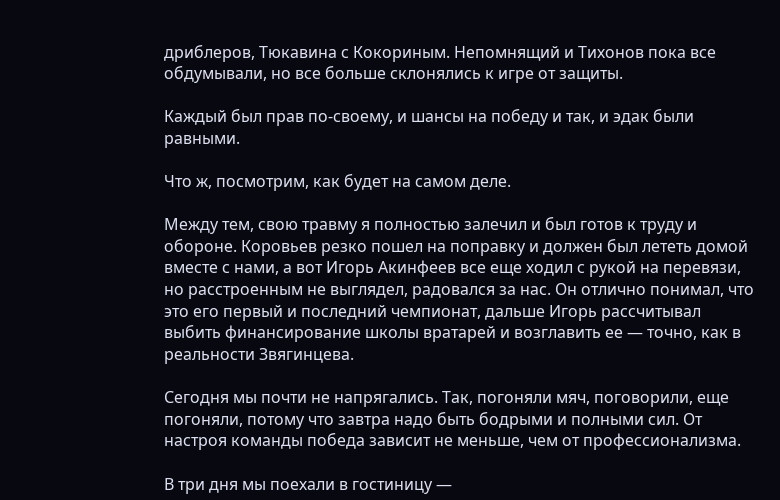дриблеров, Тюкавина с Кокориным. Непомнящий и Тихонов пока все обдумывали, но все больше склонялись к игре от защиты.

Каждый был прав по-своему, и шансы на победу и так, и эдак были равными.

Что ж, посмотрим, как будет на самом деле.

Между тем, свою травму я полностью залечил и был готов к труду и обороне. Коровьев резко пошел на поправку и должен был лететь домой вместе с нами, а вот Игорь Акинфеев все еще ходил с рукой на перевязи, но расстроенным не выглядел, радовался за нас. Он отлично понимал, что это его первый и последний чемпионат, дальше Игорь рассчитывал выбить финансирование школы вратарей и возглавить ее — точно, как в реальности Звягинцева.

Сегодня мы почти не напрягались. Так, погоняли мяч, поговорили, еще погоняли, потому что завтра надо быть бодрыми и полными сил. От настроя команды победа зависит не меньше, чем от профессионализма.

В три дня мы поехали в гостиницу —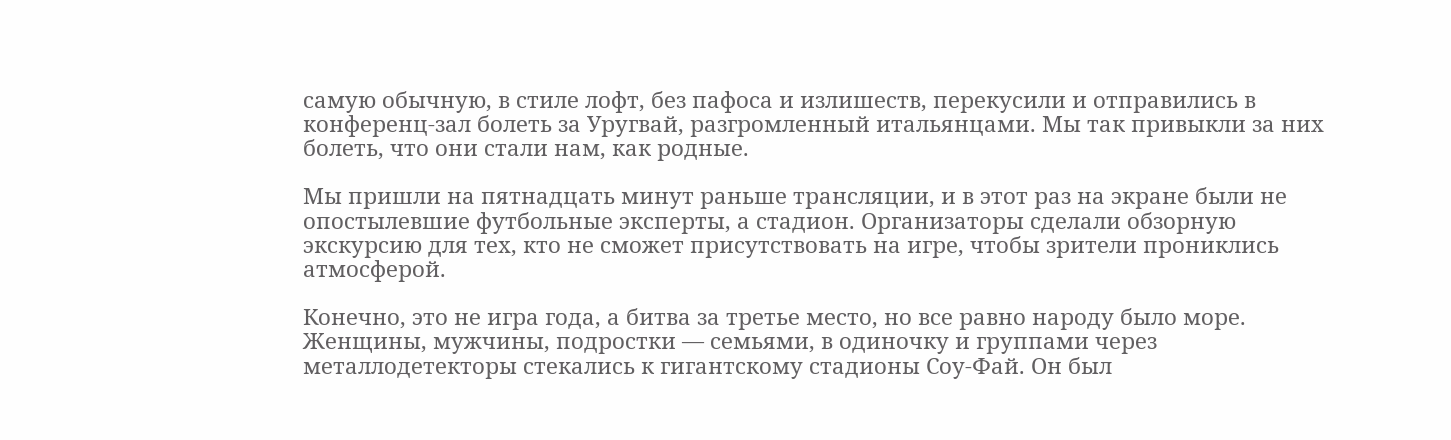самую обычную, в стиле лофт, без пафоса и излишеств, перекусили и отправились в конференц-зал болеть за Уругвай, разгромленный итальянцами. Мы так привыкли за них болеть, что они стали нам, как родные.

Мы пришли на пятнадцать минут раньше трансляции, и в этот раз на экране были не опостылевшие футбольные эксперты, а стадион. Организаторы сделали обзорную экскурсию для тех, кто не сможет присутствовать на игре, чтобы зрители прониклись атмосферой.

Конечно, это не игра года, а битва за третье место, но все равно народу было море. Женщины, мужчины, подростки — семьями, в одиночку и группами через металлодетекторы стекались к гигантскому стадионы Соу-Фай. Он был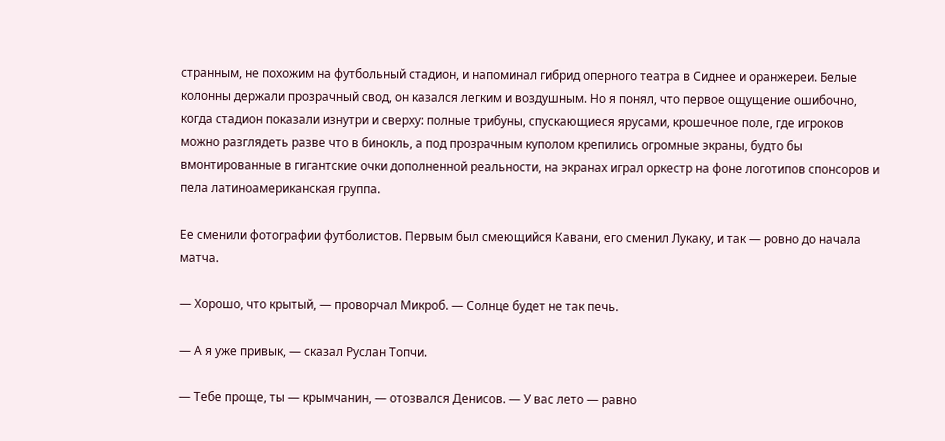странным, не похожим на футбольный стадион, и напоминал гибрид оперного театра в Сиднее и оранжереи. Белые колонны держали прозрачный свод, он казался легким и воздушным. Но я понял, что первое ощущение ошибочно, когда стадион показали изнутри и сверху: полные трибуны, спускающиеся ярусами, крошечное поле, где игроков можно разглядеть разве что в бинокль, а под прозрачным куполом крепились огромные экраны, будто бы вмонтированные в гигантские очки дополненной реальности, на экранах играл оркестр на фоне логотипов спонсоров и пела латиноамериканская группа.

Ее сменили фотографии футболистов. Первым был смеющийся Кавани, его сменил Лукаку, и так — ровно до начала матча.

— Хорошо, что крытый, — проворчал Микроб. — Солнце будет не так печь.

— А я уже привык, — сказал Руслан Топчи.

— Тебе проще, ты — крымчанин, — отозвался Денисов. — У вас лето — равно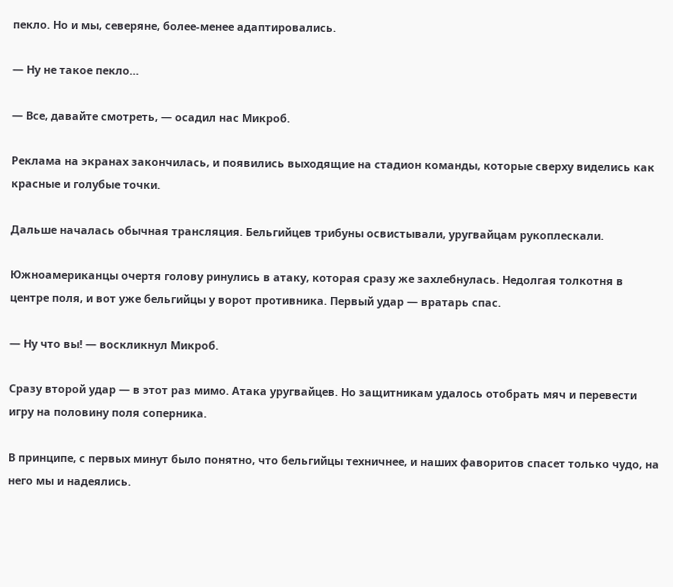пекло. Но и мы, северяне, более-менее адаптировались.

— Ну не такое пекло…

— Все, давайте смотреть, — осадил нас Микроб.

Реклама на экранах закончилась, и появились выходящие на стадион команды, которые сверху виделись как красные и голубые точки.

Дальше началась обычная трансляция. Бельгийцев трибуны освистывали, уругвайцам рукоплескали.

Южноамериканцы очертя голову ринулись в атаку, которая сразу же захлебнулась. Недолгая толкотня в центре поля, и вот уже бельгийцы у ворот противника. Первый удар — вратарь спас.

— Ну что вы! — воскликнул Микроб.

Сразу второй удар — в этот раз мимо. Атака уругвайцев. Но защитникам удалось отобрать мяч и перевести игру на половину поля соперника.

В принципе, с первых минут было понятно, что бельгийцы техничнее, и наших фаворитов спасет только чудо, на него мы и надеялись.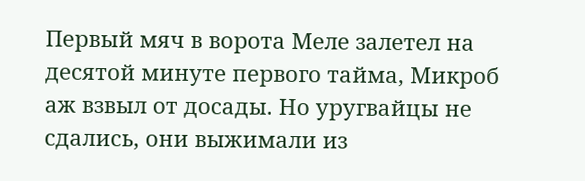Первый мяч в ворота Меле залетел на десятой минуте первого тайма, Микроб аж взвыл от досады. Но уругвайцы не сдались, они выжимали из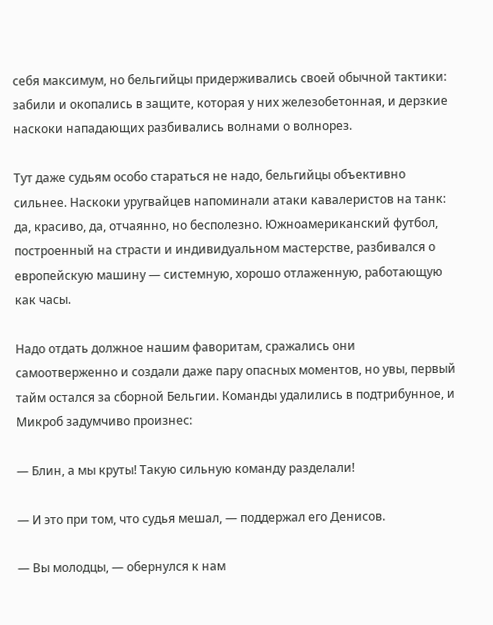себя максимум, но бельгийцы придерживались своей обычной тактики: забили и окопались в защите, которая у них железобетонная, и дерзкие наскоки нападающих разбивались волнами о волнорез.

Тут даже судьям особо стараться не надо, бельгийцы объективно сильнее. Наскоки уругвайцев напоминали атаки кавалеристов на танк: да, красиво, да, отчаянно, но бесполезно. Южноамериканский футбол, построенный на страсти и индивидуальном мастерстве, разбивался о европейскую машину — системную, хорошо отлаженную, работающую как часы.

Надо отдать должное нашим фаворитам, сражались они самоотверженно и создали даже пару опасных моментов, но увы, первый тайм остался за сборной Бельгии. Команды удалились в подтрибунное, и Микроб задумчиво произнес:

— Блин, а мы круты! Такую сильную команду разделали!

— И это при том, что судья мешал, — поддержал его Денисов.

— Вы молодцы, — обернулся к нам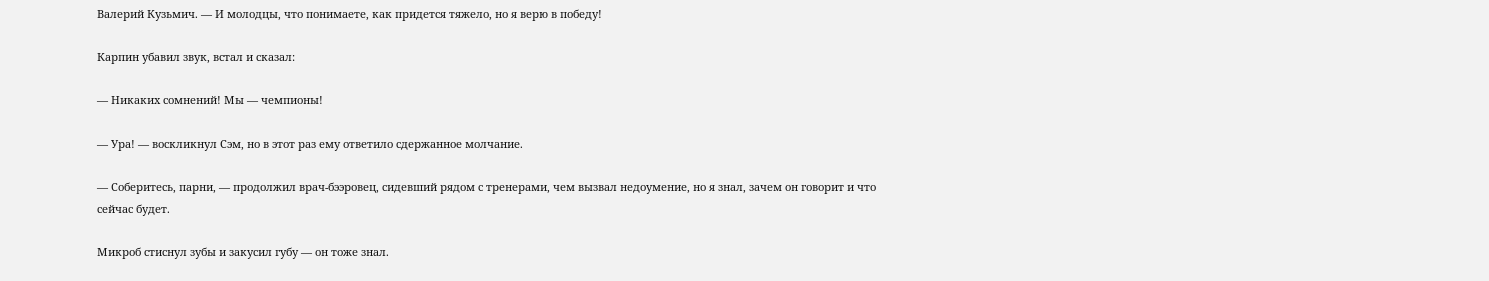Валерий Кузьмич. — И молодцы, что понимаете, как придется тяжело, но я верю в победу!

Карпин убавил звук, встал и сказал:

— Никаких сомнений! Мы — чемпионы!

— Ура! — воскликнул Сэм, но в этот раз ему ответило сдержанное молчание.

— Соберитесь, парни, — продолжил врач-бээровец, сидевший рядом с тренерами, чем вызвал недоумение, но я знал, зачем он говорит и что сейчас будет.

Микроб стиснул зубы и закусил губу — он тоже знал.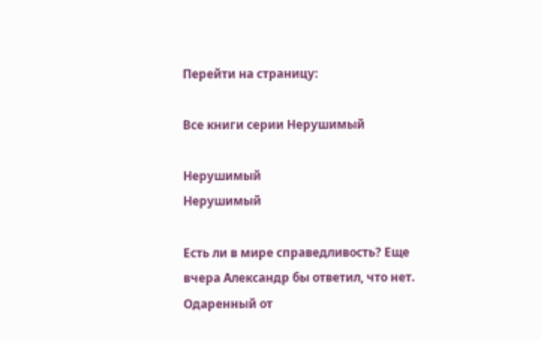Перейти на страницу:

Все книги серии Нерушимый

Нерушимый
Нерушимый

Есть ли в мире справедливость? Еще вчера Александр бы ответил, что нет. Одаренный от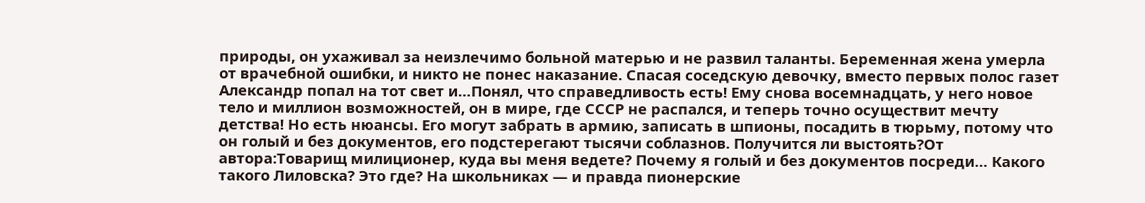природы, он ухаживал за неизлечимо больной матерью и не развил таланты. Беременная жена умерла от врачебной ошибки, и никто не понес наказание. Спасая соседскую девочку, вместо первых полос газет Александр попал на тот свет и…Понял, что справедливость есть! Ему снова восемнадцать, у него новое тело и миллион возможностей, он в мире, где СССР не распался, и теперь точно осуществит мечту детства! Но есть нюансы. Его могут забрать в армию, записать в шпионы, посадить в тюрьму, потому что он голый и без документов, его подстерегают тысячи соблазнов. Получится ли выстоять?От автора:Товарищ милиционер, куда вы меня ведете? Почему я голый и без документов посреди… Какого такого Лиловска? Это где? На школьниках — и правда пионерские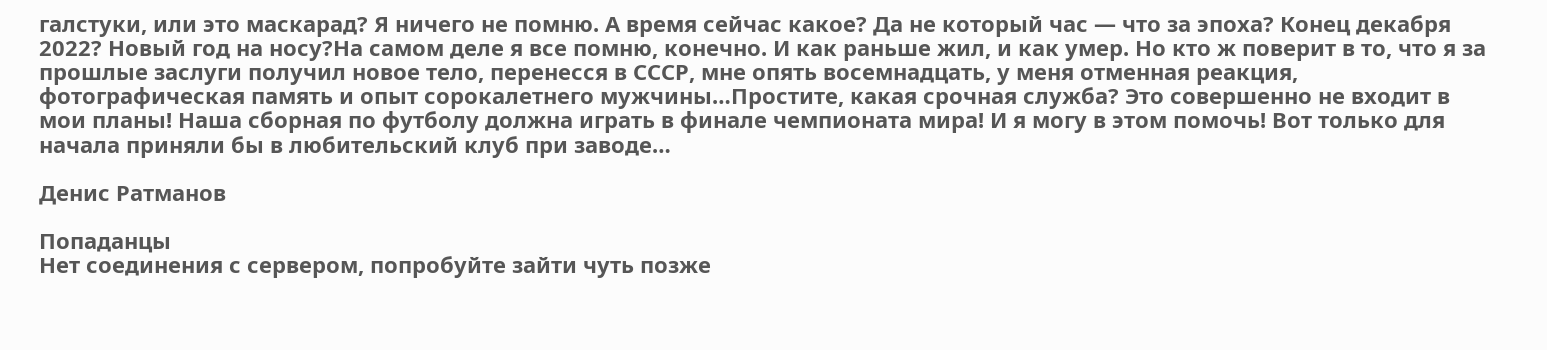галстуки, или это маскарад? Я ничего не помню. А время сейчас какое? Да не который час — что за эпоха? Конец декабря 2022? Новый год на носу?На самом деле я все помню, конечно. И как раньше жил, и как умер. Но кто ж поверит в то, что я за прошлые заслуги получил новое тело, перенесся в СССР, мне опять восемнадцать, у меня отменная реакция, фотографическая память и опыт сорокалетнего мужчины…Простите, какая срочная служба? Это совершенно не входит в мои планы! Наша сборная по футболу должна играть в финале чемпионата мира! И я могу в этом помочь! Вот только для начала приняли бы в любительский клуб при заводе…

Денис Ратманов

Попаданцы
Нет соединения с сервером, попробуйте зайти чуть позже